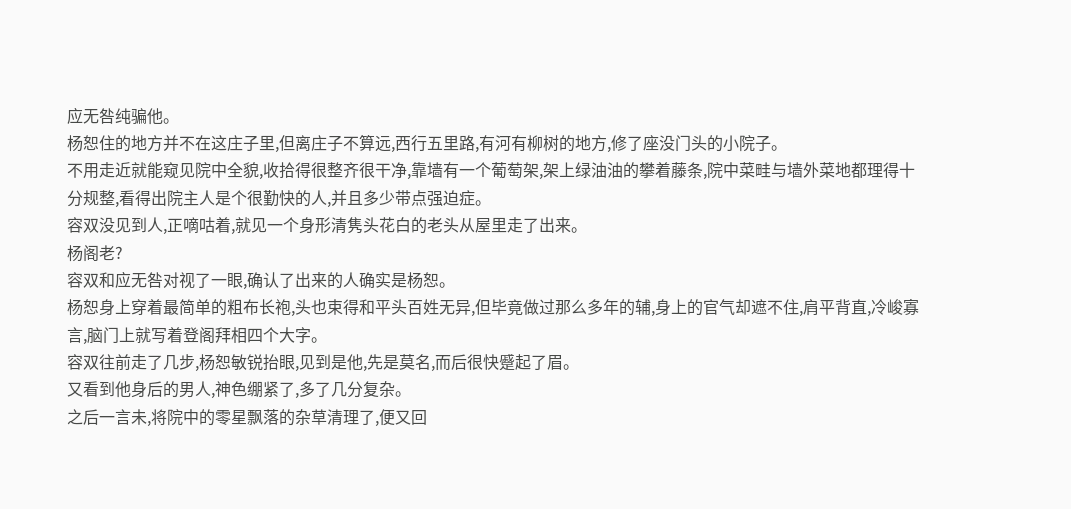应无咎纯骗他。
杨恕住的地方并不在这庄子里,但离庄子不算远,西行五里路,有河有柳树的地方,修了座没门头的小院子。
不用走近就能窥见院中全貌,收拾得很整齐很干净,靠墙有一个葡萄架,架上绿油油的攀着藤条,院中菜畦与墙外菜地都理得十分规整,看得出院主人是个很勤快的人,并且多少带点强迫症。
容双没见到人,正嘀咕着,就见一个身形清隽头花白的老头从屋里走了出来。
杨阁老?
容双和应无咎对视了一眼,确认了出来的人确实是杨恕。
杨恕身上穿着最简单的粗布长袍,头也束得和平头百姓无异,但毕竟做过那么多年的辅,身上的官气却遮不住,肩平背直,冷峻寡言,脑门上就写着登阁拜相四个大字。
容双往前走了几步,杨恕敏锐抬眼,见到是他,先是莫名,而后很快蹙起了眉。
又看到他身后的男人,神色绷紧了,多了几分复杂。
之后一言未,将院中的零星飘落的杂草清理了,便又回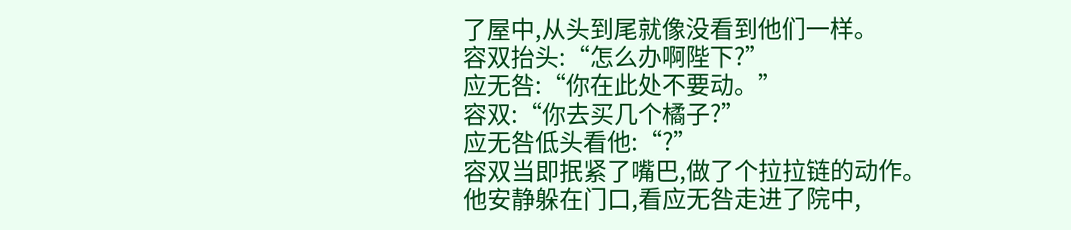了屋中,从头到尾就像没看到他们一样。
容双抬头:“怎么办啊陛下?”
应无咎:“你在此处不要动。”
容双:“你去买几个橘子?”
应无咎低头看他:“?”
容双当即抿紧了嘴巴,做了个拉拉链的动作。
他安静躲在门口,看应无咎走进了院中,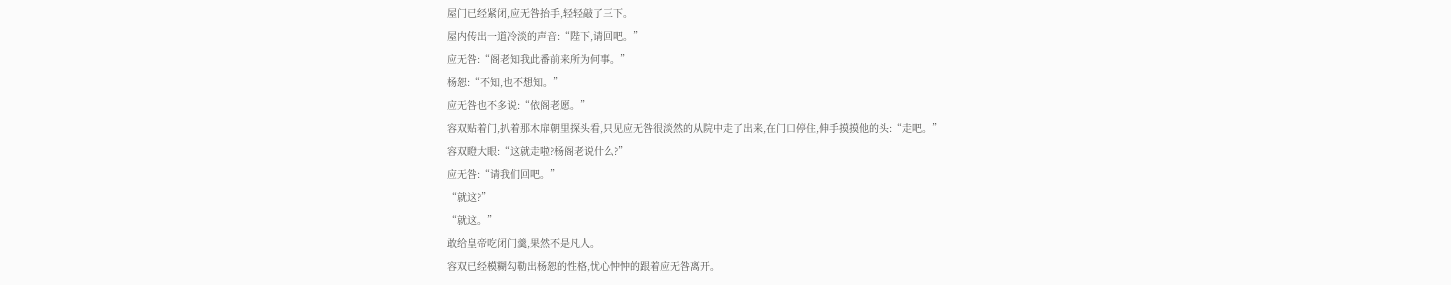屋门已经紧闭,应无咎抬手,轻轻敲了三下。
屋内传出一道冷淡的声音:“陛下,请回吧。”
应无咎:“阁老知我此番前来所为何事。”
杨恕:“不知,也不想知。”
应无咎也不多说:“依阁老愿。”
容双贴着门,扒着那木扉朝里探头看,只见应无咎很淡然的从院中走了出来,在门口停住,伸手摸摸他的头:“走吧。”
容双瞪大眼:“这就走啦?杨阁老说什么?”
应无咎:“请我们回吧。”
“就这?”
“就这。”
敢给皇帝吃闭门羹,果然不是凡人。
容双已经模糊勾勒出杨恕的性格,忧心忡忡的跟着应无咎离开。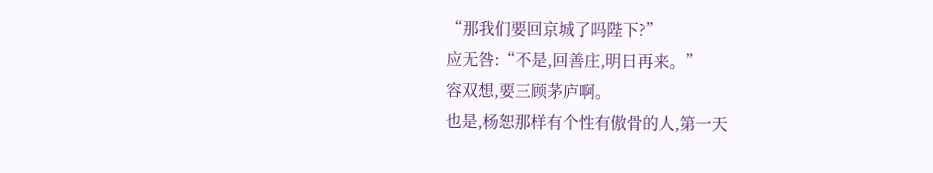“那我们要回京城了吗陛下?”
应无咎:“不是,回善庄,明日再来。”
容双想,要三顾茅庐啊。
也是,杨恕那样有个性有傲骨的人,第一天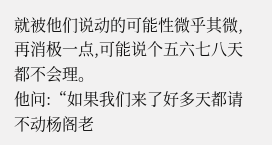就被他们说动的可能性微乎其微,再消极一点,可能说个五六七八天都不会理。
他问:“如果我们来了好多天都请不动杨阁老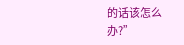的话该怎么办?”